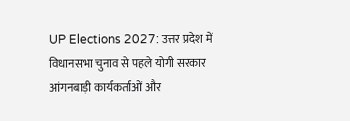UP Elections 2027: उत्तर प्रदेश में विधानसभा चुनाव से पहले योगी सरकार आंगनबाड़ी कार्यकर्ताओं और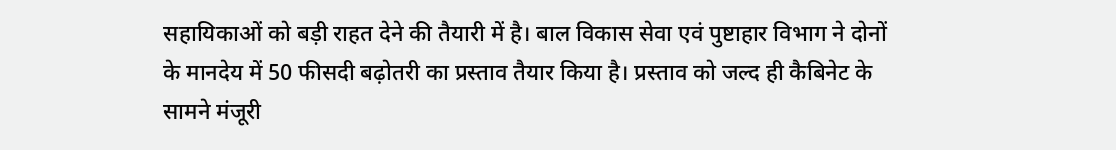सहायिकाओं को बड़ी राहत देने की तैयारी में है। बाल विकास सेवा एवं पुष्टाहार विभाग ने दोनों के मानदेय में 50 फीसदी बढ़ोतरी का प्रस्ताव तैयार किया है। प्रस्ताव को जल्द ही कैबिनेट के सामने मंजूरी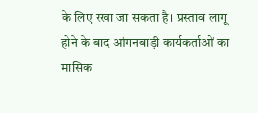के लिए रखा जा सकता है। प्रस्ताव लागू होने के बाद आंगनबाड़ी कार्यकर्ताओं का मासिक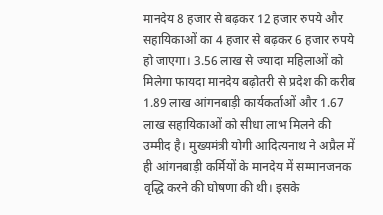मानदेय 8 हजार से बढ़कर 12 हजार रुपये और सहायिकाओं का 4 हजार से बढ़कर 6 हजार रुपये हो जाएगा। 3.56 लाख से ज्यादा महिलाओं को मिलेगा फायदा मानदेय बढ़ोतरी से प्रदेश की करीब 1.89 लाख आंगनबाड़ी कार्यकर्ताओं और 1.67 लाख सहायिकाओं को सीधा लाभ मिलने की उम्मीद है। मुख्यमंत्री योगी आदित्यनाथ ने अप्रैल में ही आंगनबाड़ी कर्मियों के मानदेय में सम्मानजनक वृद्धि करने की घोषणा की थी। इसके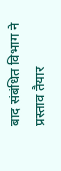बाद संबंधित विभाग ने प्रस्ताव तैयार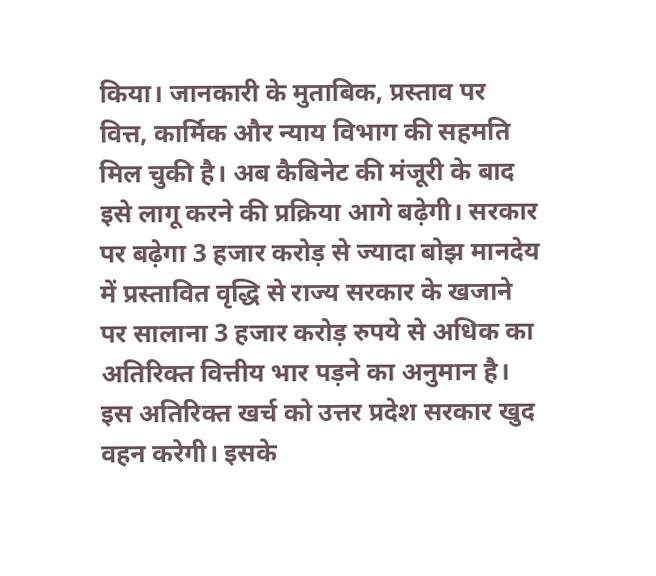किया। जानकारी के मुताबिक, प्रस्ताव पर वित्त, कार्मिक और न्याय विभाग की सहमति मिल चुकी है। अब कैबिनेट की मंजूरी के बाद इसे लागू करने की प्रक्रिया आगे बढ़ेगी। सरकार पर बढ़ेगा 3 हजार करोड़ से ज्यादा बोझ मानदेय में प्रस्तावित वृद्धि से राज्य सरकार के खजाने पर सालाना 3 हजार करोड़ रुपये से अधिक का अतिरिक्त वित्तीय भार पड़ने का अनुमान है। इस अतिरिक्त खर्च को उत्तर प्रदेश सरकार खुद वहन करेगी। इसके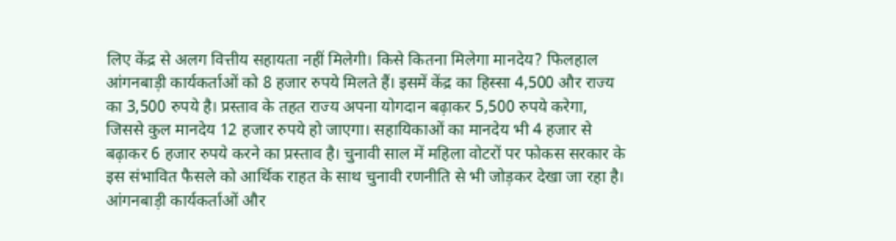लिए केंद्र से अलग वित्तीय सहायता नहीं मिलेगी। किसे कितना मिलेगा मानदेय? फिलहाल आंगनबाड़ी कार्यकर्ताओं को 8 हजार रुपये मिलते हैं। इसमें केंद्र का हिस्सा 4,500 और राज्य का 3,500 रुपये है। प्रस्ताव के तहत राज्य अपना योगदान बढ़ाकर 5,500 रुपये करेगा, जिससे कुल मानदेय 12 हजार रुपये हो जाएगा। सहायिकाओं का मानदेय भी 4 हजार से बढ़ाकर 6 हजार रुपये करने का प्रस्ताव है। चुनावी साल में महिला वोटरों पर फोकस सरकार के इस संभावित फैसले को आर्थिक राहत के साथ चुनावी रणनीति से भी जोड़कर देखा जा रहा है। आंगनबाड़ी कार्यकर्ताओं और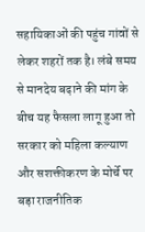सहायिकाओं की पहुंच गांवों से लेकर शहरों तक है। लंबे समय से मानदेय बढ़ाने की मांग के बीच यह फैसला लागू हुआ तो सरकार को महिला कल्याण और सशक्तीकरण के मोर्चे पर बड़ा राजनीतिक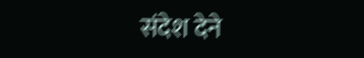संदेश देने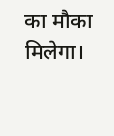का मौका मिलेगा।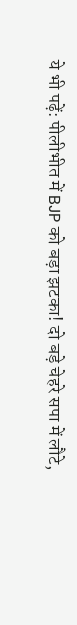ये भी पढ़ें: पीलीभीत में BJP को बड़ा झटका! दो बड़े चेहरे सपा में लौटे,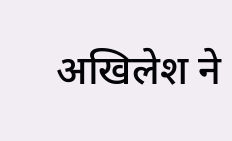अखिलेश ने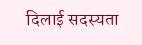दिलाई सदस्यता